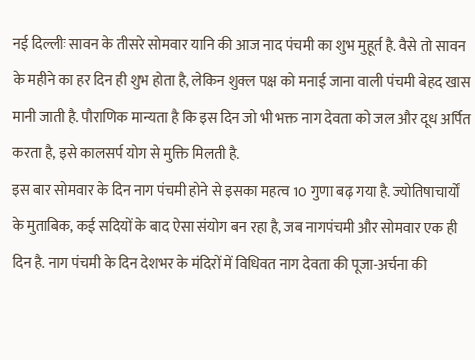नई दिल्लीः सावन के तीसरे सोमवार यानि की आज नाद पंचमी का शुभ मुहूर्त है. वैसे तो सावन के महीने का हर दिन ही शुभ होता है, लेकिन शुक्ल पक्ष को मनाई जाना वाली पंचमी बेहद खास मानी जाती है. पौराणिक मान्यता है कि इस दिन जो भी भक्त नाग देवता को जल और दूध अर्पित करता है, इसे कालसर्प योग से मुक्ति मिलती है.
इस बार सोमवार के दिन नाग पंचमी होने से इसका महत्व 10 गुणा बढ़ गया है. ज्योतिषाचार्यों के मुताबिक, कई सदियों के बाद ऐसा संयोग बन रहा है, जब नागपंचमी और सोमवार एक ही दिन है. नाग पंचमी के दिन देशभर के मंदिरों में विधिवत नाग देवता की पूजा-अर्चना की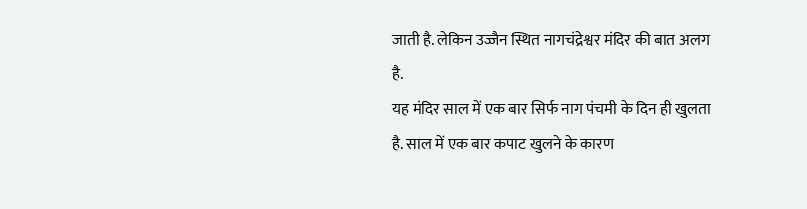जाती है. लेकिन उज्जैन स्थित नागचंद्रेश्वर मंदिर की बात अलग है.
यह मंदिर साल में एक बार सिर्फ नाग पंचमी के दिन ही खुलता है. साल में एक बार कपाट खुलने के कारण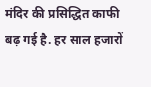मंदिर की प्रसिद्धित काफी बढ़ गई है. हर साल हजारों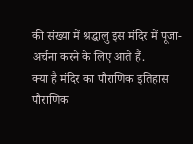की संख्या में श्रद्धालु इस मंदिर में पूजा-अर्चना करने के लिए आते हैं.
क्या है मंदिर का पौराणिक इतिहास
पौराणिक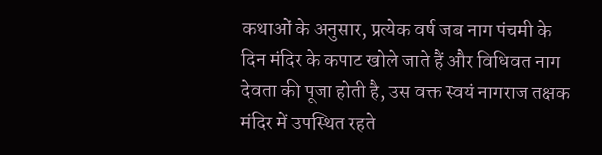कथाओं के अनुसार, प्रत्येक वर्ष जब नाग पंचमी के दिन मंदिर के कपाट खोले जाते हैं और विधिवत नाग देवता की पूजा होती है, उस वक्त स्वयं नागराज तक्षक मंदिर में उपस्थित रहते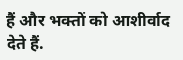हैं और भक्तों को आशीर्वाद देते हैं.